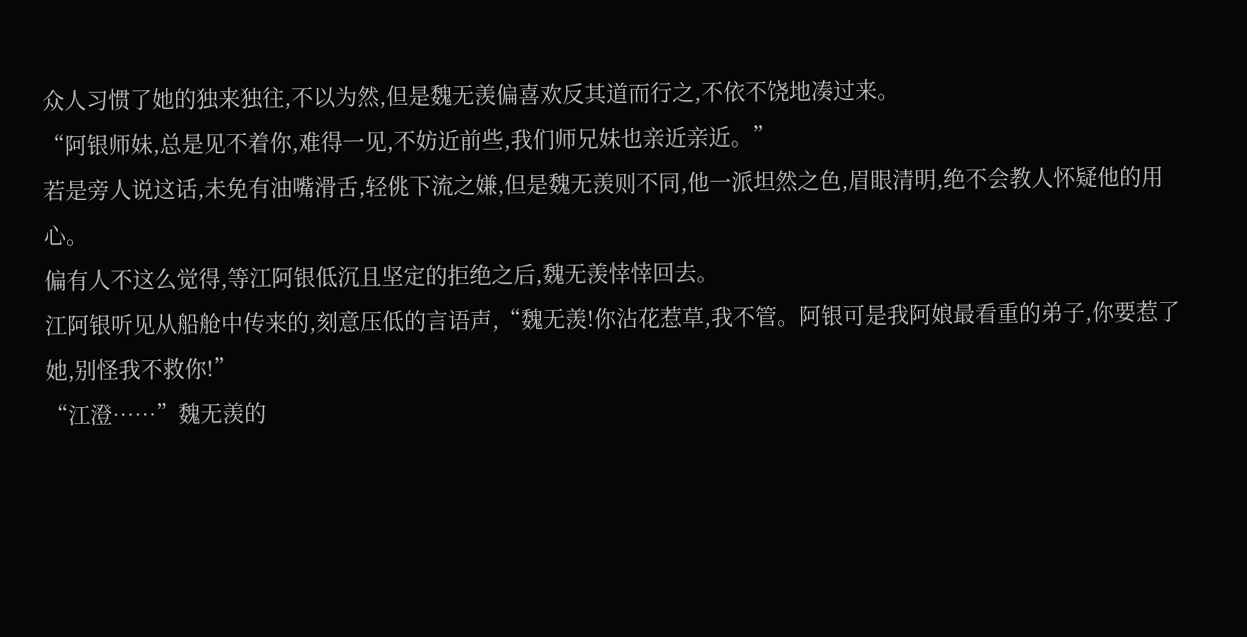众人习惯了她的独来独往,不以为然,但是魏无羡偏喜欢反其道而行之,不依不饶地凑过来。
“阿银师妹,总是见不着你,难得一见,不妨近前些,我们师兄妹也亲近亲近。”
若是旁人说这话,未免有油嘴滑舌,轻佻下流之嫌,但是魏无羡则不同,他一派坦然之色,眉眼清明,绝不会教人怀疑他的用心。
偏有人不这么觉得,等江阿银低沉且坚定的拒绝之后,魏无羡悻悻回去。
江阿银听见从船舱中传来的,刻意压低的言语声,“魏无羡!你沾花惹草,我不管。阿银可是我阿娘最看重的弟子,你要惹了她,别怪我不救你!”
“江澄……”魏无羡的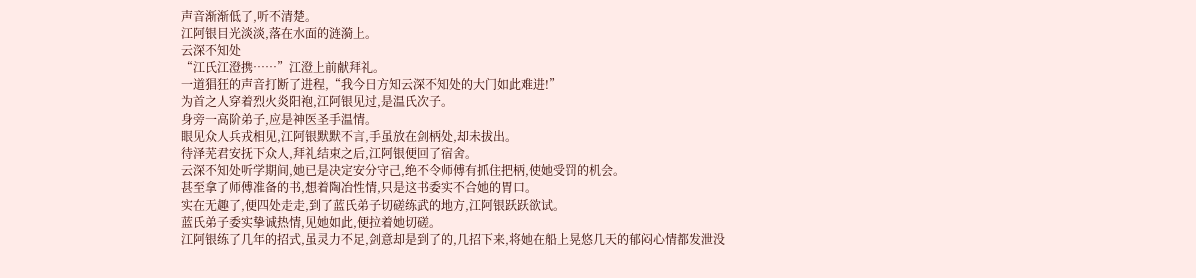声音渐渐低了,听不清楚。
江阿银目光淡淡,落在水面的涟漪上。
云深不知处
“江氏江澄携……”江澄上前献拜礼。
一道猖狂的声音打断了进程,“我今日方知云深不知处的大门如此难进!”
为首之人穿着烈火炎阳袍,江阿银见过,是温氏次子。
身旁一高阶弟子,应是神医圣手温情。
眼见众人兵戎相见,江阿银默默不言,手虽放在剑柄处,却未拔出。
待泽芜君安抚下众人,拜礼结束之后,江阿银便回了宿舍。
云深不知处听学期间,她已是决定安分守己,绝不令师傅有抓住把柄,使她受罚的机会。
甚至拿了师傅准备的书,想着陶冶性情,只是这书委实不合她的胃口。
实在无趣了,便四处走走,到了蓝氏弟子切磋练武的地方,江阿银跃跃欲试。
蓝氏弟子委实挚诚热情,见她如此,便拉着她切磋。
江阿银练了几年的招式,虽灵力不足,剑意却是到了的,几招下来,将她在船上晃悠几天的郁闷心情都发泄没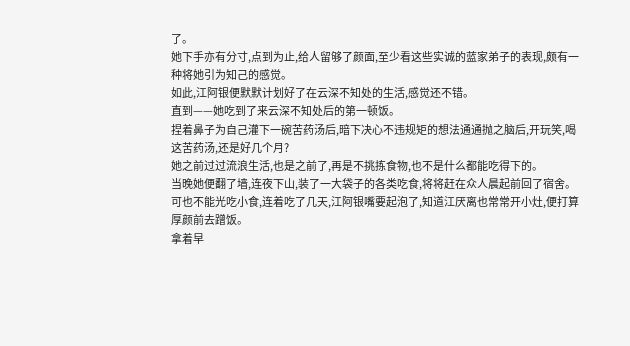了。
她下手亦有分寸,点到为止,给人留够了颜面,至少看这些实诚的蓝家弟子的表现,颇有一种将她引为知己的感觉。
如此,江阿银便默默计划好了在云深不知处的生活,感觉还不错。
直到——她吃到了来云深不知处后的第一顿饭。
捏着鼻子为自己灌下一碗苦药汤后,暗下决心不违规矩的想法通通抛之脑后,开玩笑,喝这苦药汤,还是好几个月?
她之前过过流浪生活,也是之前了,再是不挑拣食物,也不是什么都能吃得下的。
当晚她便翻了墙,连夜下山,装了一大袋子的各类吃食,将将赶在众人晨起前回了宿舍。
可也不能光吃小食,连着吃了几天,江阿银嘴要起泡了,知道江厌离也常常开小灶,便打算厚颜前去蹭饭。
拿着早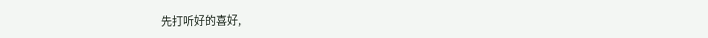先打听好的喜好,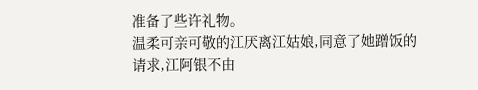准备了些许礼物。
温柔可亲可敬的江厌离江姑娘,同意了她蹭饭的请求,江阿银不由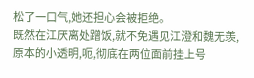松了一口气,她还担心会被拒绝。
既然在江厌离处蹭饭,就不免遇见江澄和魏无羡,原本的小透明,呃,彻底在两位面前挂上号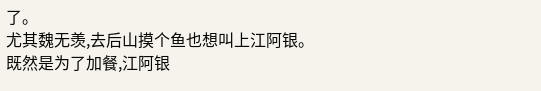了。
尤其魏无羡,去后山摸个鱼也想叫上江阿银。
既然是为了加餐,江阿银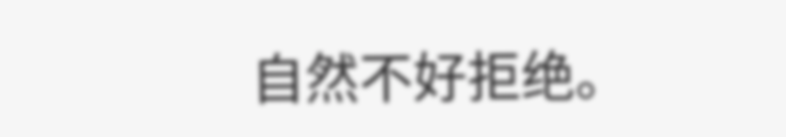自然不好拒绝。